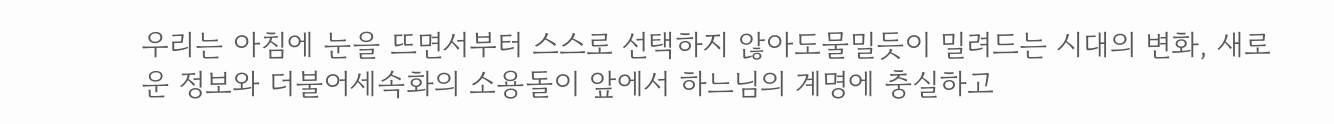우리는 아침에 눈을 뜨면서부터 스스로 선택하지 않아도물밀듯이 밀려드는 시대의 변화, 새로운 정보와 더불어세속화의 소용돌이 앞에서 하느님의 계명에 충실하고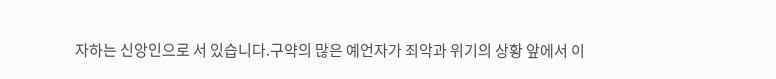자하는 신앙인으로 서 있습니다.구약의 많은 예언자가 죄악과 위기의 상황 앞에서 이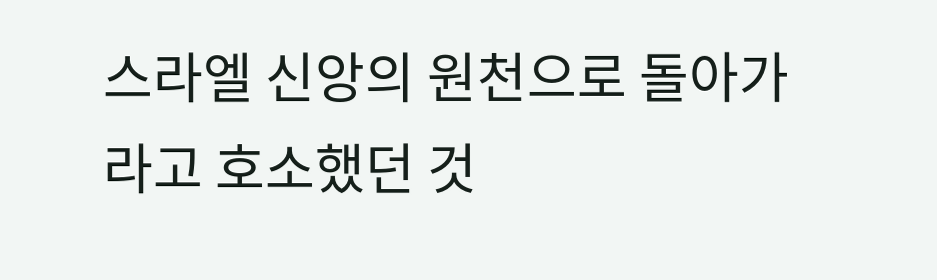스라엘 신앙의 원천으로 돌아가라고 호소했던 것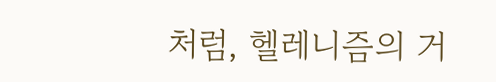처럼, 헬레니즘의 거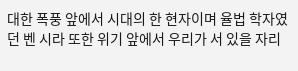대한 폭풍 앞에서 시대의 한 현자이며 율법 학자였던 벤 시라 또한 위기 앞에서 우리가 서 있을 자리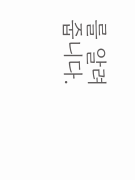를 알려 줍니다.